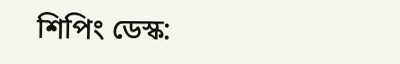শিপিং ডেস্ক: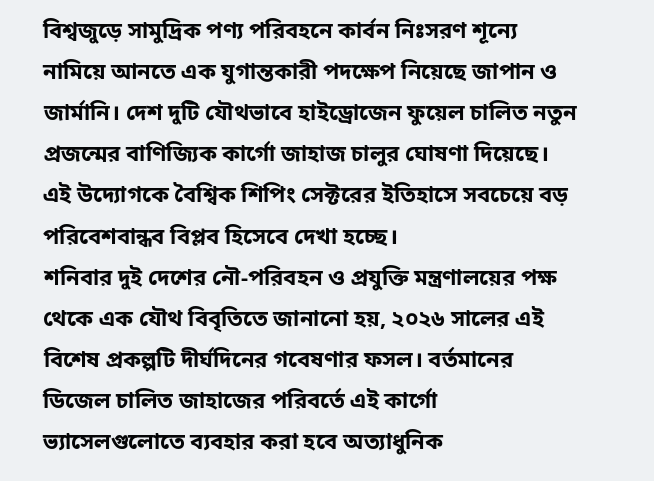বিশ্বজুড়ে সামুদ্রিক পণ্য পরিবহনে কার্বন নিঃসরণ শূন্যে নামিয়ে আনতে এক যুগান্তকারী পদক্ষেপ নিয়েছে জাপান ও জার্মানি। দেশ দুটি যৌথভাবে হাইড্রোজেন ফুয়েল চালিত নতুন প্রজন্মের বাণিজ্যিক কার্গো জাহাজ চালুর ঘোষণা দিয়েছে। এই উদ্যোগকে বৈশ্বিক শিপিং সেক্টরের ইতিহাসে সবচেয়ে বড় পরিবেশবান্ধব বিপ্লব হিসেবে দেখা হচ্ছে।
শনিবার দুই দেশের নৌ-পরিবহন ও প্রযুক্তি মন্ত্রণালয়ের পক্ষ থেকে এক যৌথ বিবৃতিতে জানানো হয়, ২০২৬ সালের এই বিশেষ প্রকল্পটি দীর্ঘদিনের গবেষণার ফসল। বর্তমানের ডিজেল চালিত জাহাজের পরিবর্তে এই কার্গো ভ্যাসেলগুলোতে ব্যবহার করা হবে অত্যাধুনিক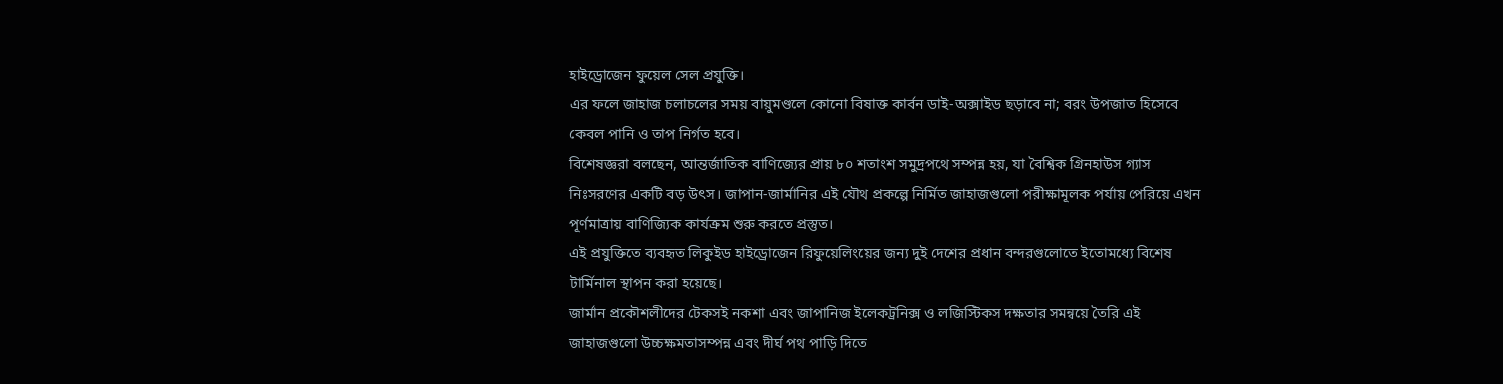হাইড্রোজেন ফুয়েল সেল প্রযুক্তি।
এর ফলে জাহাজ চলাচলের সময় বায়ুমণ্ডলে কোনো বিষাক্ত কার্বন ডাই-অক্সাইড ছড়াবে না; বরং উপজাত হিসেবে কেবল পানি ও তাপ নির্গত হবে।
বিশেষজ্ঞরা বলছেন, আন্তর্জাতিক বাণিজ্যের প্রায় ৮০ শতাংশ সমুদ্রপথে সম্পন্ন হয়, যা বৈশ্বিক গ্রিনহাউস গ্যাস নিঃসরণের একটি বড় উৎস। জাপান-জার্মানির এই যৌথ প্রকল্পে নির্মিত জাহাজগুলো পরীক্ষামূলক পর্যায় পেরিয়ে এখন পূর্ণমাত্রায় বাণিজ্যিক কার্যক্রম শুরু করতে প্রস্তুত।
এই প্রযুক্তিতে ব্যবহৃত লিকুইড হাইড্রোজেন রিফুয়েলিংয়ের জন্য দুই দেশের প্রধান বন্দরগুলোতে ইতোমধ্যে বিশেষ টার্মিনাল স্থাপন করা হয়েছে।
জার্মান প্রকৌশলীদের টেকসই নকশা এবং জাপানিজ ইলেকট্রনিক্স ও লজিস্টিকস দক্ষতার সমন্বয়ে তৈরি এই জাহাজগুলো উচ্চক্ষমতাসম্পন্ন এবং দীর্ঘ পথ পাড়ি দিতে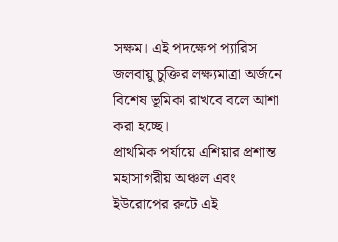সক্ষম। এই পদক্ষেপ প্যারিস জলবায়ু চুক্তির লক্ষ্যমাত্রা অর্জনে বিশেষ ভূমিকা রাখবে বলে আশা করা হচ্ছে।
প্রাথমিক পর্যায়ে এশিয়ার প্রশান্ত মহাসাগরীয় অঞ্চল এবং ইউরোপের রুটে এই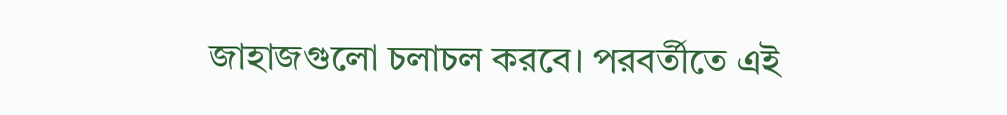জাহাজগুলো চলাচল করবে। পরবর্তীতে এই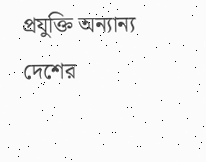প্রযুক্তি অন্যান্য দেশের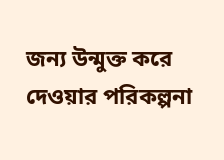জন্য উন্মুক্ত করে দেওয়ার পরিকল্পনা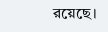রয়েছে।